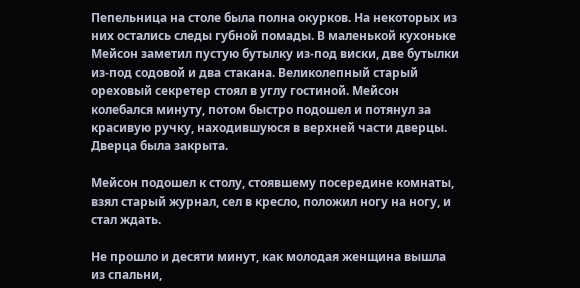Пепельница на столе была полна окурков. На некоторых из них остались следы губной помады. В маленькой кухоньке Мейсон заметил пустую бутылку из-под виски, две бутылки из-под содовой и два стакана. Великолепный старый ореховый секретер стоял в углу гостиной. Мейсон колебался минуту, потом быстро подошел и потянул за красивую ручку, находившуюся в верхней части дверцы. Дверца была закрыта.

Мейсон подошел к столу, стоявшему посередине комнаты, взял старый журнал, сел в кресло, положил ногу на ногу, и стал ждать.

Не прошло и десяти минут, как молодая женщина вышла из спальни,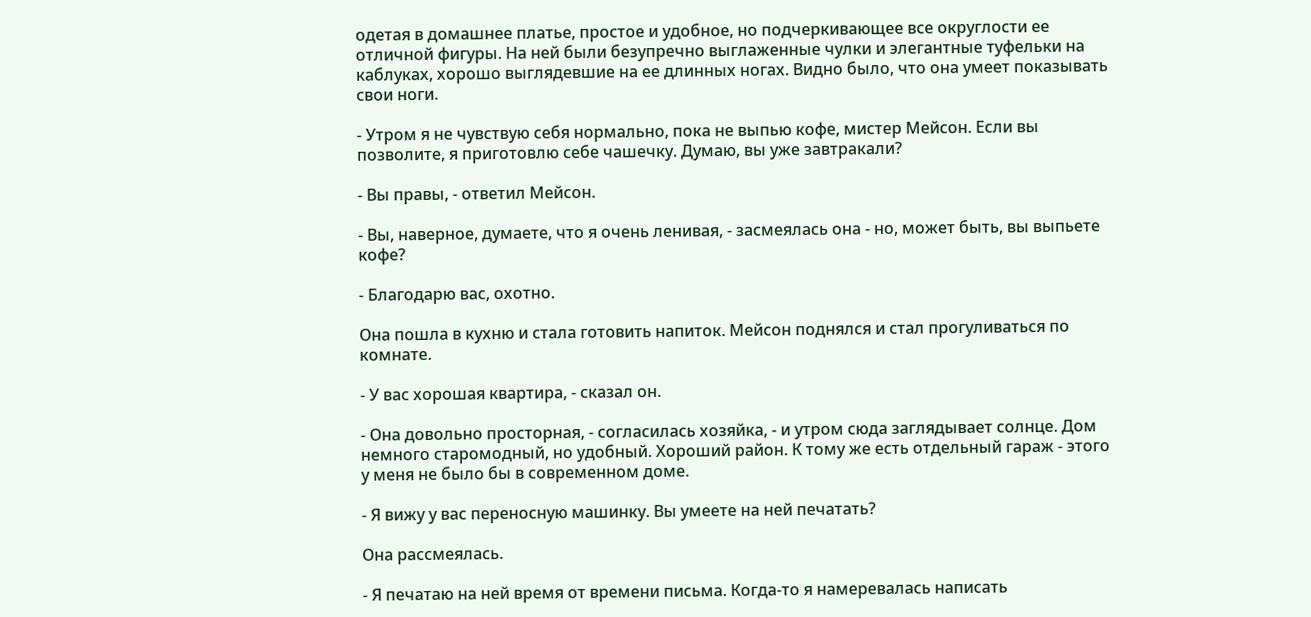одетая в домашнее платье, простое и удобное, но подчеркивающее все округлости ее отличной фигуры. На ней были безупречно выглаженные чулки и элегантные туфельки на каблуках, хорошо выглядевшие на ее длинных ногах. Видно было, что она умеет показывать свои ноги.

- Утром я не чувствую себя нормально, пока не выпью кофе, мистер Мейсон. Если вы позволите, я приготовлю себе чашечку. Думаю, вы уже завтракали?

- Вы правы, - ответил Мейсон.

- Вы, наверное, думаете, что я очень ленивая, - засмеялась она - но, может быть, вы выпьете кофе?

- Благодарю вас, охотно.

Она пошла в кухню и стала готовить напиток. Мейсон поднялся и стал прогуливаться по комнате.

- У вас хорошая квартира, - сказал он.

- Она довольно просторная, - согласилась хозяйка, - и утром сюда заглядывает солнце. Дом немного старомодный, но удобный. Хороший район. К тому же есть отдельный гараж - этого у меня не было бы в современном доме.

- Я вижу у вас переносную машинку. Вы умеете на ней печатать?

Она рассмеялась.

- Я печатаю на ней время от времени письма. Когда-то я намеревалась написать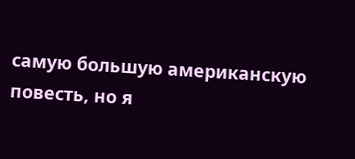самую большую американскую повесть, но я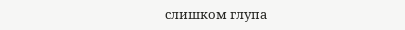слишком глупа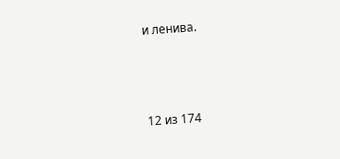и ленива.



12 из 174